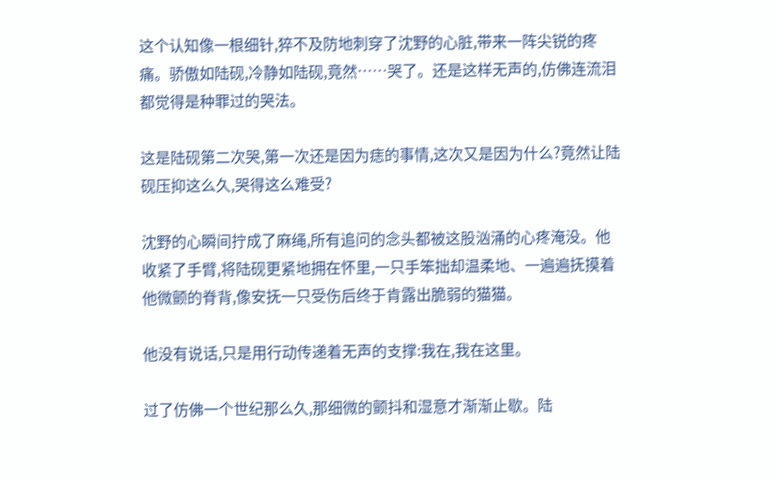这个认知像一根细针,猝不及防地刺穿了沈野的心脏,带来一阵尖锐的疼痛。骄傲如陆砚,冷静如陆砚,竟然……哭了。还是这样无声的,仿佛连流泪都觉得是种罪过的哭法。

这是陆砚第二次哭,第一次还是因为痣的事情,这次又是因为什么?竟然让陆砚压抑这么久,哭得这么难受?

沈野的心瞬间拧成了麻绳,所有追问的念头都被这股汹涌的心疼淹没。他收紧了手臂,将陆砚更紧地拥在怀里,一只手笨拙却温柔地、一遍遍抚摸着他微颤的脊背,像安抚一只受伤后终于肯露出脆弱的猫猫。

他没有说话,只是用行动传递着无声的支撑:我在,我在这里。

过了仿佛一个世纪那么久,那细微的颤抖和湿意才渐渐止歇。陆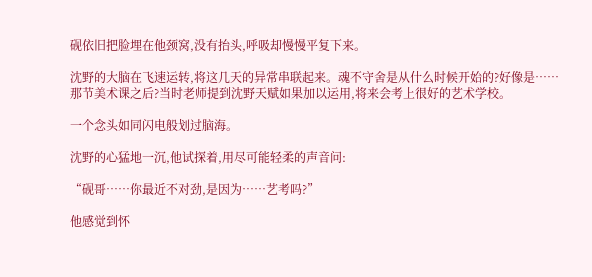砚依旧把脸埋在他颈窝,没有抬头,呼吸却慢慢平复下来。

沈野的大脑在飞速运转,将这几天的异常串联起来。魂不守舍是从什么时候开始的?好像是……那节美术课之后?当时老师提到沈野天赋如果加以运用,将来会考上很好的艺术学校。

一个念头如同闪电般划过脑海。

沈野的心猛地一沉,他试探着,用尽可能轻柔的声音问:

“砚哥……你最近不对劲,是因为……艺考吗?”

他感觉到怀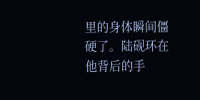里的身体瞬间僵硬了。陆砚环在他背后的手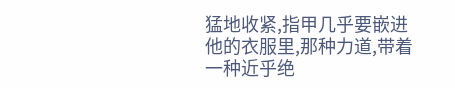猛地收紧,指甲几乎要嵌进他的衣服里,那种力道,带着一种近乎绝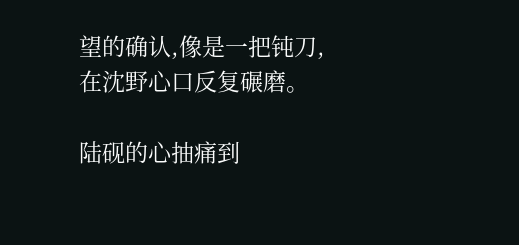望的确认,像是一把钝刀,在沈野心口反复碾磨。

陆砚的心抽痛到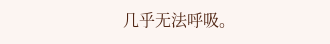几乎无法呼吸。